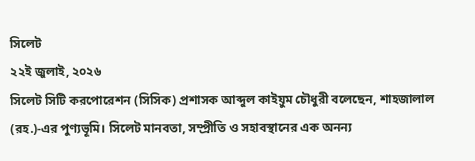সিলেট
২২ই জুলাই, ২০২৬
সিলেট সিটি করপোরেশন (সিসিক) প্রশাসক আব্দুল কাইয়ুম চৌধুরী বলেছেন, শাহজালাল (রহ.)-এর পুণ্যভূমি। সিলেট মানবতা, সম্প্রীতি ও সহাবস্থানের এক অনন্য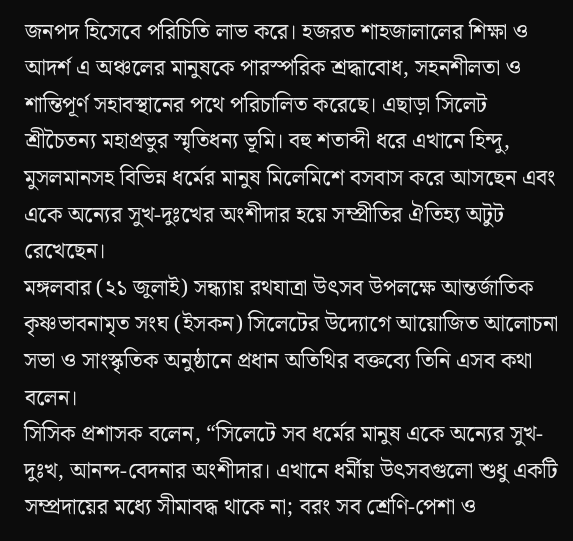জনপদ হিসেবে পরিচিতি লাভ করে। হজরত শাহজালালের শিক্ষা ও আদর্শ এ অঞ্চলের মানুষকে পারস্পরিক শ্রদ্ধাবোধ, সহনশীলতা ও শান্তিপূর্ণ সহাবস্থানের পথে পরিচালিত করেছে। এছাড়া সিলেট শ্রীচৈতন্য মহাপ্রভুর স্মৃতিধন্য ভূমি। বহু শতাব্দী ধরে এখানে হিন্দু, মুসলমানসহ বিভিন্ন ধর্মের মানুষ মিলেমিশে বসবাস করে আসছেন এবং একে অন্যের সুখ-দুঃখের অংশীদার হয়ে সম্প্রীতির ঐতিহ্য অটুট রেখেছেন।
মঙ্গলবার (২১ জুলাই) সন্ধ্যায় রথযাত্রা উৎসব উপলক্ষে আন্তর্জাতিক কৃষ্ণভাবনামৃত সংঘ (ইসকন) সিলেটের উদ্যোগে আয়োজিত আলোচনা সভা ও সাংস্কৃতিক অনুষ্ঠানে প্রধান অতিথির বক্তব্যে তিনি এসব কথা বলেন।
সিসিক প্রশাসক বলেন, “সিলেটে সব ধর্মের মানুষ একে অন্যের সুখ-দুঃখ, আনন্দ-বেদনার অংশীদার। এখানে ধর্মীয় উৎসবগুলো শুধু একটি সম্প্রদায়ের মধ্যে সীমাবদ্ধ থাকে না; বরং সব শ্রেণি-পেশা ও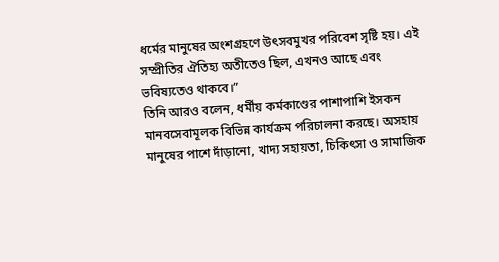ধর্মের মানুষের অংশগ্রহণে উৎসবমুখর পরিবেশ সৃষ্টি হয়। এই সম্প্রীতির ঐতিহ্য অতীতেও ছিল, এখনও আছে এবং ভবিষ্যতেও থাকবে।”
তিনি আরও বলেন, ধর্মীয় কর্মকাণ্ডের পাশাপাশি ইসকন মানবসেবামূলক বিভিন্ন কার্যক্রম পরিচালনা করছে। অসহায় মানুষের পাশে দাঁড়ানো, খাদ্য সহায়তা, চিকিৎসা ও সামাজিক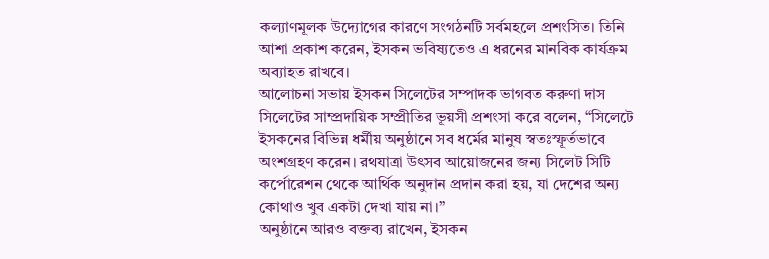কল্যাণমূলক উদ্যোগের কারণে সংগঠনটি সর্বমহলে প্রশংসিত। তিনি আশা প্রকাশ করেন, ইসকন ভবিষ্যতেও এ ধরনের মানবিক কার্যক্রম অব্যাহত রাখবে।
আলোচনা সভায় ইসকন সিলেটের সম্পাদক ভাগবত করুণা দাস সিলেটের সাম্প্রদায়িক সম্প্রীতির ভূয়সী প্রশংসা করে বলেন, “সিলেটে ইসকনের বিভিন্ন ধর্মীয় অনুষ্ঠানে সব ধর্মের মানুষ স্বতঃস্ফূর্তভাবে অংশগ্রহণ করেন। রথযাত্রা উৎসব আয়োজনের জন্য সিলেট সিটি কর্পোরেশন থেকে আর্থিক অনুদান প্রদান করা হয়, যা দেশের অন্য কোথাও খুব একটা দেখা যায় না।”
অনুষ্ঠানে আরও বক্তব্য রাখেন, ইসকন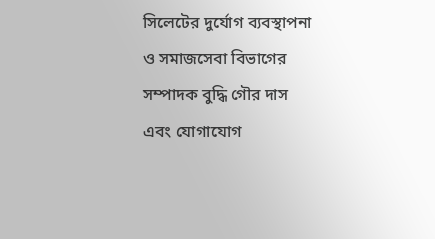সিলেটের দুর্যোগ ব্যবস্থাপনা ও সমাজসেবা বিভাগের সম্পাদক বুদ্ধি গৌর দাস এবং যোগাযোগ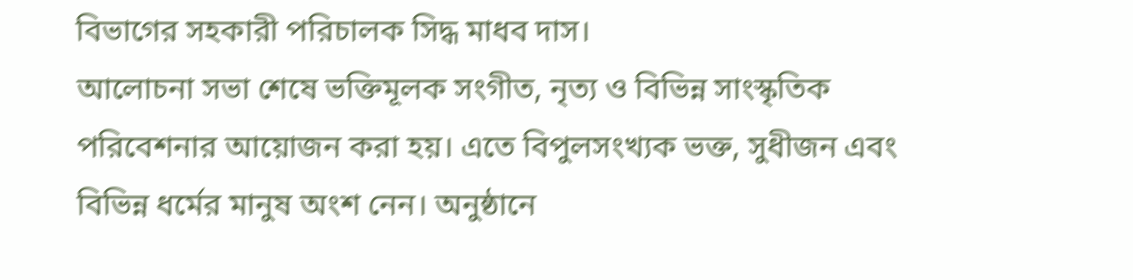বিভাগের সহকারী পরিচালক সিদ্ধ মাধব দাস।
আলোচনা সভা শেষে ভক্তিমূলক সংগীত, নৃত্য ও বিভিন্ন সাংস্কৃতিক পরিবেশনার আয়োজন করা হয়। এতে বিপুলসংখ্যক ভক্ত, সুধীজন এবং বিভিন্ন ধর্মের মানুষ অংশ নেন। অনুষ্ঠানে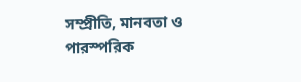সম্প্রীতি, মানবতা ও পারস্পরিক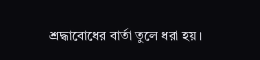শ্রদ্ধাবোধের বার্তা তুলে ধরা হয়।